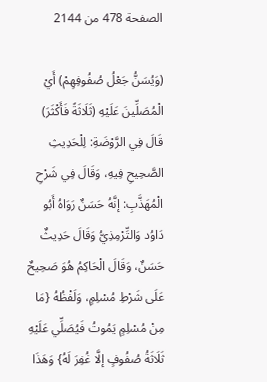الصفحة 478 من 2144

(وَيُسَنُّ جَعْلُ صُفُوفِهِمْ) أَيْ الْمُصَلِّينَ عَلَيْهِ (ثَلَاثَةً فَأَكْثَرَ) قَالَ فِي الرَّوْضَةِ: لِلْحَدِيثِ الصَّحِيحِ فِيهِ، وَقَالَ فِي شَرْحِ الْمُهَذَّبِ: إنَّهُ حَسَنٌ رَوَاهُ أَبُو دَاوُد وَالتِّرْمِذِيُّ وَقَالَ حَدِيثٌ حَسَنٌ، وَقَالَ الْحَاكِمُ هُوَ صَحِيحٌ عَلَى شَرْطِ مُسْلِمٍ، وَلَفْظُهُ {مَا مِنْ مُسْلِمٍ يَمُوتُ فَيُصَلِّي عَلَيْهِ ثَلَاثَةُ صُفُوفٍ إلَّا غُفِرَ لَهُ} وَهَذَا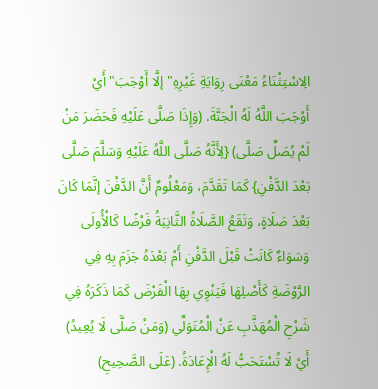الِاسْتِثْنَاءُ مَعْنَى رِوَايَةِ غَيْرِهِ"إلَّا أَوْجَبَ"أَيْ أَوْجَبَ اللَّهُ لَهُ الْجَنَّةَ. (وَإِذَا صَلَّى عَلَيْهِ فَحَضَرَ مَنْ لَمْ يُصَلِّ صَلَّى) {لِأَنَّهُ صَلَّى اللَّهُ عَلَيْهِ وَسَلَّمَ صَلَّى بَعْدَ الدَّفْنِ} كَمَا تَقَدَّمَ، وَمَعْلُومٌ أَنَّ الدَّفْنَ إنَّمَا كَانَ بَعْدَ صَلَاةٍ، وَتَقَعُ الصَّلَاةُ الثَّانِيَةُ فَرْضًا كَالْأُولَى وَسَوَاءٌ كَانَتْ قَبْلَ الدَّفْنِ أَمْ بَعْدَهُ جَزَمَ بِهِ فِي الرَّوْضَةِ كَأَصْلِهَا فَيَنْوِي بِهَا الْفَرْضَ كَمَا ذَكَرَهُ فِي شَرْحِ الْمُهَذَّبِ عَنْ الْمُتَوَلِّي (وَمَنْ صَلَّى لَا يُعِيدُ) أَيْ لَا تُسْتَحَبُّ لَهُ الْإِعَادَةُ. (عَلَى الصَّحِيحِ)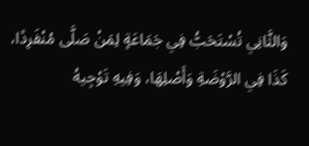وَالثَّانِي تُسْتَحَبُّ فِي جَمَاعَةٍ لِمَنْ صَلَّى مُنْفَرِدًا، كَذَا فِي الرَّوْضَةِ وَأَصْلِهَا، وَفِيهِ تَوْجِيهُ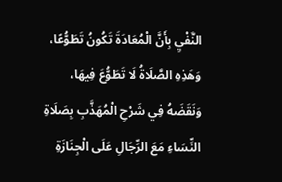النَّفْيِ بِأَنَّ الْمُعَادَةَ تَكُونُ تَطَوُّعًا، وَهَذِهِ الصَّلَاةُ لَا تَطَوُّعَ فِيهَا، وَنَقَضَهُ فِي شَرْحِ الْمُهَذَّبِ بِصَلَاةِ النِّسَاءِ مَعَ الرِّجَالِ عَلَى الْجِنَازَةِ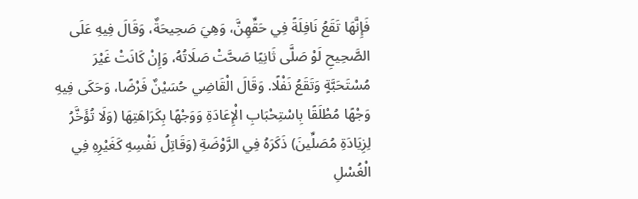فَإِنَّهَا تَقَعُ نَافِلَةً فِي حَقِّهِنَّ، وَهِيَ صَحِيحَةٌ، وَقَالَ فِيهِ عَلَى الصَّحِيحِ لَوْ صَلَّى ثَانِيًا صَحَّتْ صَلَاتُهُ، وَإِنْ كَانَتْ غَيْرَ مُسْتَحَبَّةٍ وَتَقَعُ نَفْلًا. وَقَالَ الْقَاضِي حُسَيْنٌ فَرْضًا، وَحَكَى فِيهِ وَجْهًا مُطْلَقًا بِاسْتِحْبَابِ الْإِعَادَةِ وَوَجْهًا بِكَرَاهَتِهَا (وَلَا تُؤَخَّرُ لِزِيَادَةِ مُصَلِّينَ) ذَكَرَهُ فِي الرَّوْضَةِ (وَقَاتِلُ نَفْسِهِ كَغَيْرِهِ فِي الْغُسْلِ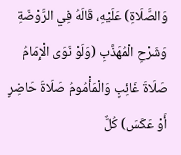وَالصَّلَاةِ) عَلَيْهِ، قَالَهُ فِي الرَّوْضَةِ وَشَرْحِ الْمُهَذَّبِ (وَلَوْ نَوَى الْإِمَامُ صَلَاةَ غَائِبٍ وَالْمَأْمُومُ صَلَاةَ حَاضِرٍ أَوْ عَكَسَ) كُلٌّ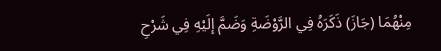مِنْهُمَا (جَازَ) ذَكَرَهُ فِي الرَّوْضَةِ وَضَمَّ إلَيْهِ فِي شَرْحِ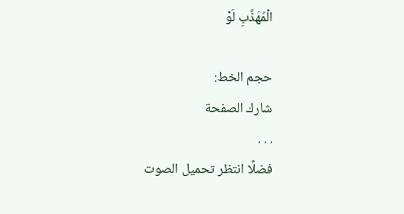الْمُهَذَّبِ لَوْ

حجم الخط:
شارك الصفحة
. . .
فضلًا انتظر تحميل الصوت